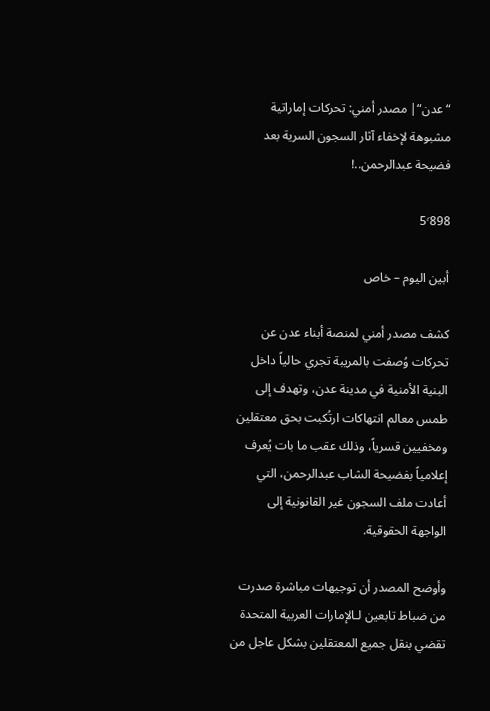“عدن“| مصدر أمني: تحركات إماراتية مشبوهة لإخفاء آثار السجون السرية بعد فضيحة عبدالرحمن..!

5٬898

أبين اليوم – خاص

كشف مصدر أمني لمنصة أبناء عدن عن تحركات وُصفت بالمريبة تجري حالياً داخل البنية الأمنية في مدينة عدن، وتهدف إلى طمس معالم انتهاكات ارتُكبت بحق معتقلين ومخفيين قسرياً، وذلك عقب ما بات يُعرف إعلامياً بفضيحة الشاب عبدالرحمن، التي أعادت ملف السجون غير القانونية إلى الواجهة الحقوقية.

وأوضح المصدر أن توجيهات مباشرة صدرت من ضباط تابعين لـالإمارات العربية المتحدة تقضي بنقل جميع المعتقلين بشكل عاجل من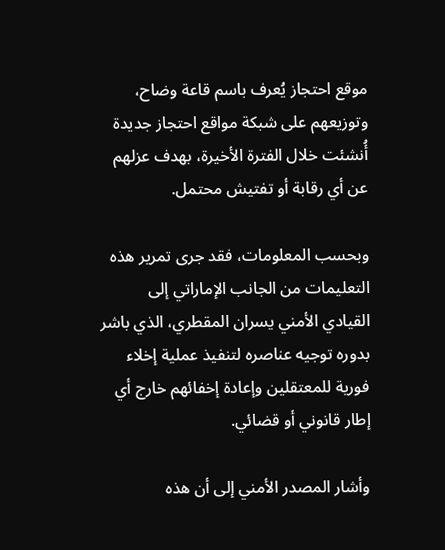موقع احتجاز يُعرف باسم قاعة وضاح، وتوزيعهم على شبكة مواقع احتجاز جديدة أُنشئت خلال الفترة الأخيرة، بهدف عزلهم عن أي رقابة أو تفتيش محتمل.

وبحسب المعلومات، فقد جرى تمرير هذه التعليمات من الجانب الإماراتي إلى القيادي الأمني يسران المقطري، الذي باشر بدوره توجيه عناصره لتنفيذ عملية إخلاء فورية للمعتقلين وإعادة إخفائهم خارج أي إطار قانوني أو قضائي.

وأشار المصدر الأمني إلى أن هذه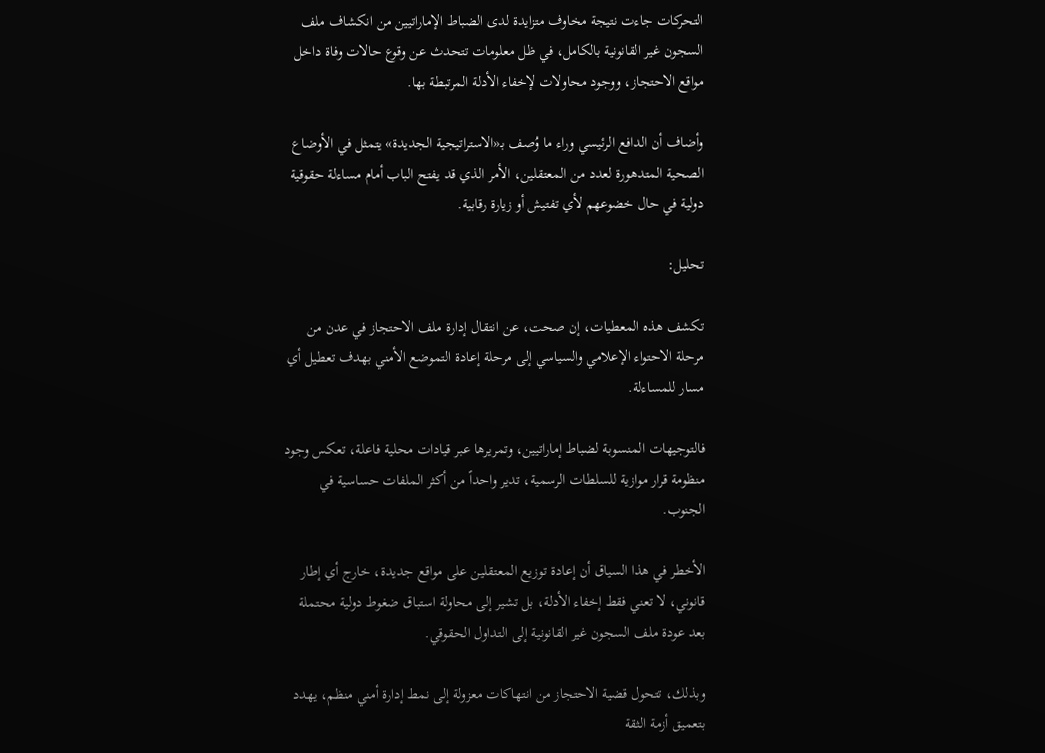التحركات جاءت نتيجة مخاوف متزايدة لدى الضباط الإماراتيين من انكشاف ملف السجون غير القانونية بالكامل، في ظل معلومات تتحدث عن وقوع حالات وفاة داخل مواقع الاحتجاز، ووجود محاولات لإخفاء الأدلة المرتبطة بها.

وأضاف أن الدافع الرئيسي وراء ما وُصف بـ«الاستراتيجية الجديدة» يتمثل في الأوضاع الصحية المتدهورة لعدد من المعتقلين، الأمر الذي قد يفتح الباب أمام مساءلة حقوقية دولية في حال خضوعهم لأي تفتيش أو زيارة رقابية.

تحليل:

تكشف هذه المعطيات، إن صحت، عن انتقال إدارة ملف الاحتجاز في عدن من مرحلة الاحتواء الإعلامي والسياسي إلى مرحلة إعادة التموضع الأمني بهدف تعطيل أي مسار للمساءلة.

فالتوجيهات المنسوبة لضباط إماراتيين، وتمريرها عبر قيادات محلية فاعلة، تعكس وجود منظومة قرار موازية للسلطات الرسمية، تدير واحداً من أكثر الملفات حساسية في الجنوب.

الأخطر في هذا السياق أن إعادة توزيع المعتقلين على مواقع جديدة، خارج أي إطار قانوني، لا تعني فقط إخفاء الأدلة، بل تشير إلى محاولة استباق ضغوط دولية محتملة بعد عودة ملف السجون غير القانونية إلى التداول الحقوقي.

وبذلك، تتحول قضية الاحتجاز من انتهاكات معزولة إلى نمط إدارة أمني منظم، يهدد بتعميق أزمة الثقة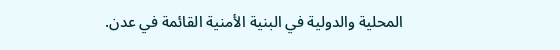المحلية والدولية في البنية الأمنية القائمة في عدن.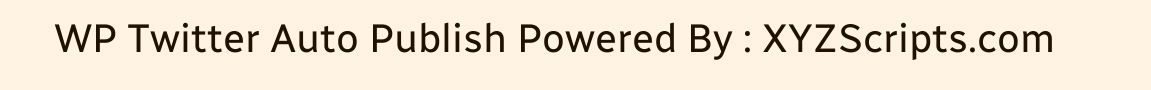WP Twitter Auto Publish Powered By : XYZScripts.com